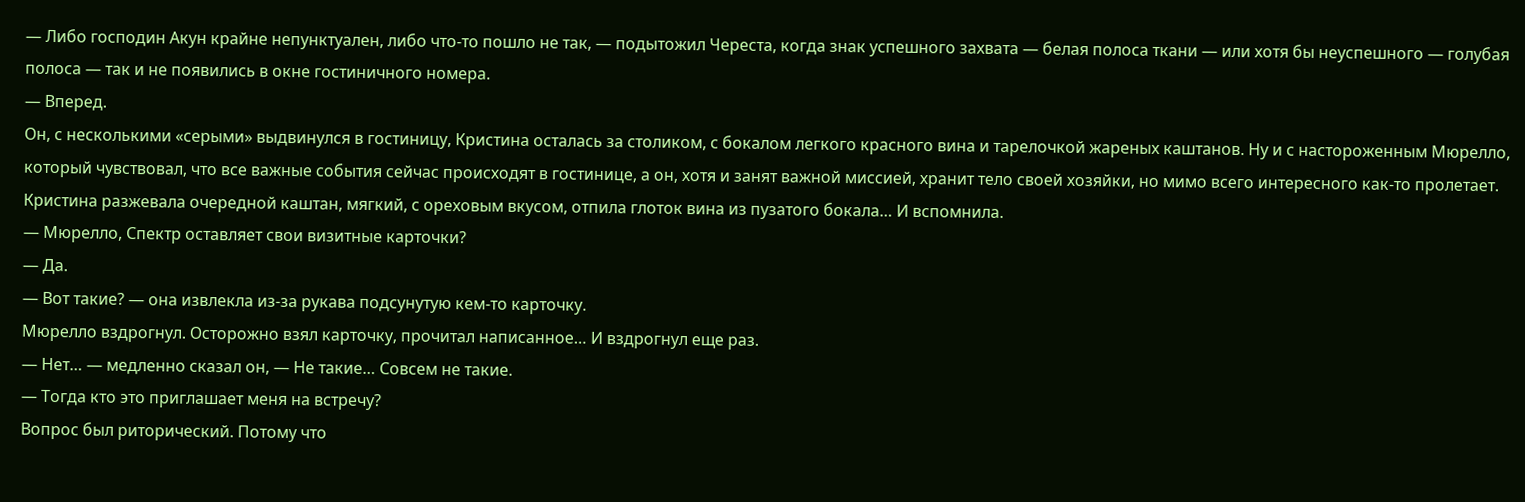— Либо господин Акун крайне непунктуален, либо что-то пошло не так, — подытожил Череста, когда знак успешного захвата — белая полоса ткани — или хотя бы неуспешного — голубая полоса — так и не появились в окне гостиничного номера.
— Вперед.
Он, с несколькими «серыми» выдвинулся в гостиницу, Кристина осталась за столиком, с бокалом легкого красного вина и тарелочкой жареных каштанов. Ну и с настороженным Мюрелло, который чувствовал, что все важные события сейчас происходят в гостинице, а он, хотя и занят важной миссией, хранит тело своей хозяйки, но мимо всего интересного как-то пролетает.
Кристина разжевала очередной каштан, мягкий, с ореховым вкусом, отпила глоток вина из пузатого бокала… И вспомнила.
— Мюрелло, Спектр оставляет свои визитные карточки?
— Да.
— Вот такие? — она извлекла из-за рукава подсунутую кем-то карточку.
Мюрелло вздрогнул. Осторожно взял карточку, прочитал написанное… И вздрогнул еще раз.
— Нет… — медленно сказал он, — Не такие… Совсем не такие.
— Тогда кто это приглашает меня на встречу?
Вопрос был риторический. Потому что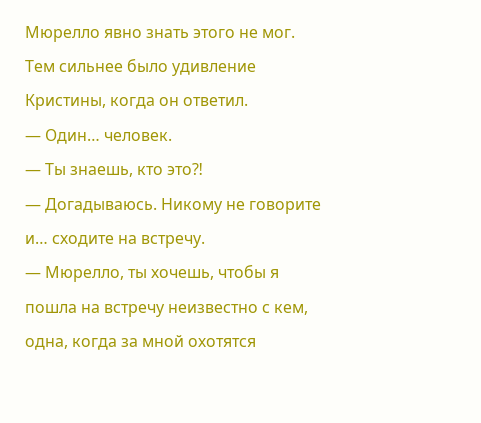Мюрелло явно знать этого не мог. Тем сильнее было удивление Кристины, когда он ответил.
— Один… человек.
— Ты знаешь, кто это⁈
— Догадываюсь. Никому не говорите и… сходите на встречу.
— Мюрелло, ты хочешь, чтобы я пошла на встречу неизвестно с кем, одна, когда за мной охотятся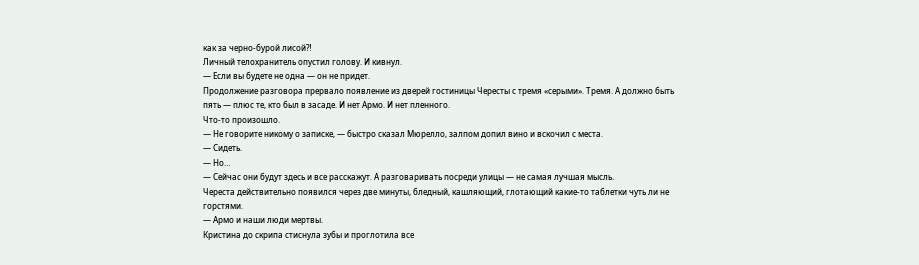как за черно-бурой лисой⁈
Личный телохранитель опустил голову. И кивнул.
— Если вы будете не одна — он не придет.
Продолжение разговора прервало появление из дверей гостиницы Чересты с тремя «серыми». Тремя. А должно быть пять — плюс те, кто был в засаде. И нет Армо. И нет пленного.
Что-то произошло.
— Не говорите никому о записке, — быстро сказал Мюрелло, залпом допил вино и вскочил с места.
— Сидеть.
— Но…
— Сейчас они будут здесь и все расскажут. А разговаривать посреди улицы — не самая лучшая мысль.
Череста действительно появился через две минуты, бледный, кашляющий, глотающий какие-то таблетки чуть ли не горстями.
— Армо и наши люди мертвы.
Кристина до скрипа стиснула зубы и проглотила все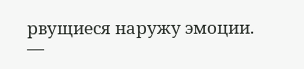рвущиеся наружу эмоции.
—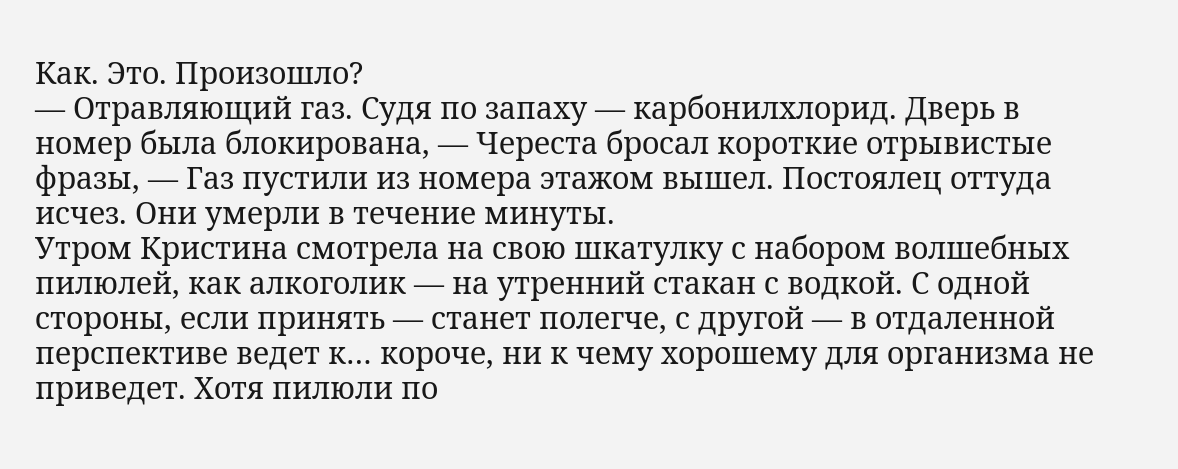Как. Это. Произошло?
— Отравляющий газ. Судя по запаху — карбонилхлорид. Дверь в номер была блокирована, — Череста бросал короткие отрывистые фразы, — Газ пустили из номера этажом вышел. Постоялец оттуда исчез. Они умерли в течение минуты.
Утром Кристина смотрела на свою шкатулку с набором волшебных пилюлей, как алкоголик — на утренний стакан с водкой. С одной стороны, если принять — станет полегче, с другой — в отдаленной перспективе ведет к… короче, ни к чему хорошему для организма не приведет. Хотя пилюли по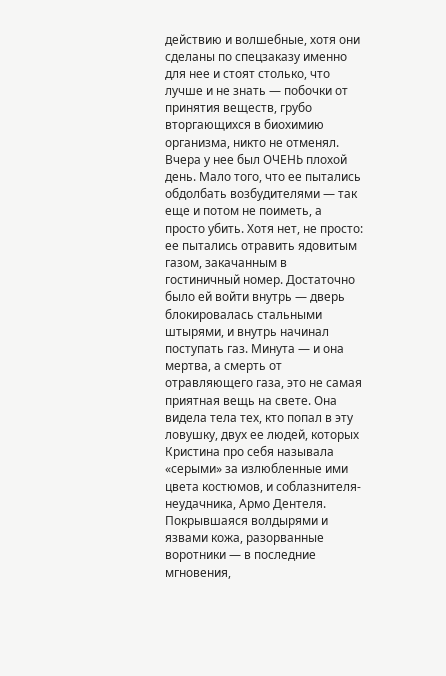действию и волшебные, хотя они сделаны по спецзаказу именно для нее и стоят столько, что лучше и не знать — побочки от принятия веществ, грубо вторгающихся в биохимию организма, никто не отменял.
Вчера у нее был ОЧЕНЬ плохой день. Мало того, что ее пытались обдолбать возбудителями — так еще и потом не поиметь, а просто убить. Хотя нет, не просто: ее пытались отравить ядовитым газом, закачанным в гостиничный номер. Достаточно было ей войти внутрь — дверь блокировалась стальными штырями, и внутрь начинал поступать газ. Минута — и она мертва, а смерть от отравляющего газа, это не самая приятная вещь на свете. Она видела тела тех, кто попал в эту ловушку, двух ее людей, которых Кристина про себя называла «серыми» за излюбленные ими цвета костюмов, и соблазнителя-неудачника, Армо Дентеля. Покрывшаяся волдырями и язвами кожа, разорванные воротники — в последние мгновения,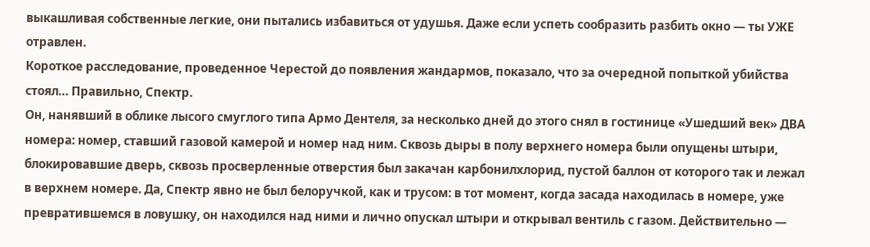выкашливая собственные легкие, они пытались избавиться от удушья. Даже если успеть сообразить разбить окно — ты УЖЕ отравлен.
Короткое расследование, проведенное Черестой до появления жандармов, показало, что за очередной попыткой убийства стоял… Правильно, Спектр.
Он, нанявший в облике лысого смуглого типа Армо Дентеля, за несколько дней до этого снял в гостинице «Ушедший век» ДВА номера: номер, ставший газовой камерой и номер над ним. Сквозь дыры в полу верхнего номера были опущены штыри, блокировавшие дверь, сквозь просверленные отверстия был закачан карбонилхлорид, пустой баллон от которого так и лежал в верхнем номере. Да, Спектр явно не был белоручкой, как и трусом: в тот момент, когда засада находилась в номере, уже превратившемся в ловушку, он находился над ними и лично опускал штыри и открывал вентиль с газом. Действительно —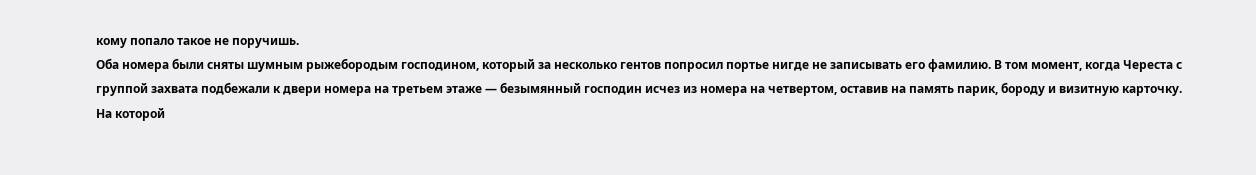кому попало такое не поручишь.
Оба номера были сняты шумным рыжебородым господином, который за несколько гентов попросил портье нигде не записывать его фамилию. В том момент, когда Череста с группой захвата подбежали к двери номера на третьем этаже — безымянный господин исчез из номера на четвертом, оставив на память парик, бороду и визитную карточку.
На которой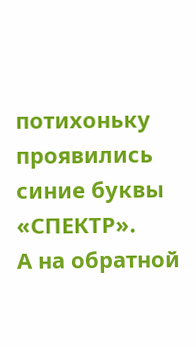потихоньку проявились синие буквы «СПЕКТР».
А на обратной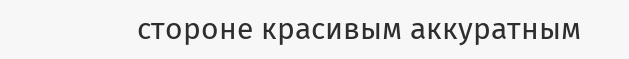стороне красивым аккуратным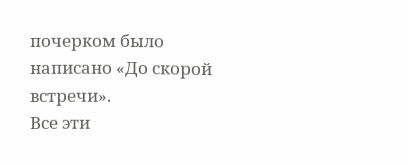почерком было написано «До скорой встречи».
Все эти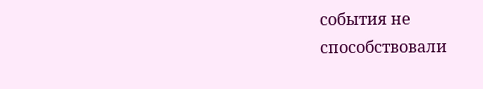события не способствовали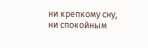ни крепкому сну, ни спокойным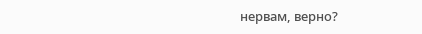нервам, верно?